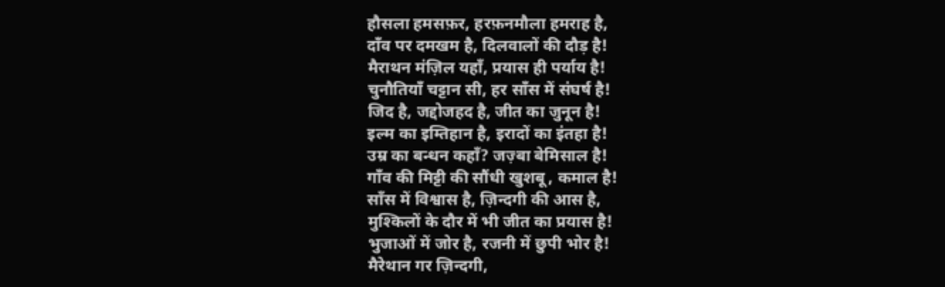हौसला हमसफ़र, हरफ़नमौला हमराह है,
दाँव पर दमखम है, दिलवालों की दौड़ है!
मैराथन मंज़िल यहाँ, प्रयास ही पर्याय है!
चुनौतियाँ चट्टान सी, हर साँस में संघर्ष है!
जिद है, जद्दोजहद है, जीत का जुनून है!
इल्म का इम्तिहान है, इरादों का इंतहा है!
उम्र का बन्धन कहाँ? जज़्बा बेमिसाल है!
गाँव की मिट्टी की सौंधी खुशबू, कमाल है!
साँस में विश्वास है, ज़िन्दगी की आस है,
मुश्किलों के दौर में भी जीत का प्रयास है!
भुजाओं में जोर है, रजनी में छुपी भोर है!
मैरेथान गर ज़िन्दगी,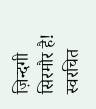ज़िन्दगी सिरमौर है!
स्वरचित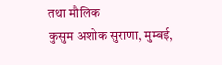तथा मौलिक
कुसुम अशोक सुराणा, मुम्बई,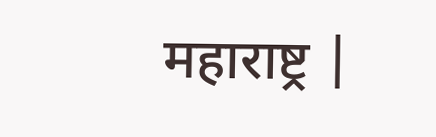महाराष्ट्र |